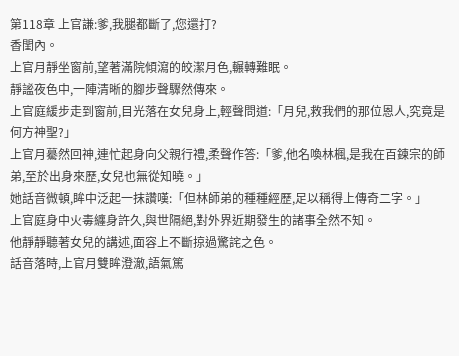第118章 上官謙:爹,我腿都斷了,您還打?
香閨內。
上官月靜坐窗前,望著滿院傾瀉的皎潔月色,輾轉難眠。
靜謐夜色中,一陣清晰的腳步聲驟然傳來。
上官庭緩步走到窗前,目光落在女兒身上,輕聲問道:「月兒,救我們的那位恩人,究竟是何方神聖?」
上官月驀然回神,連忙起身向父親行禮,柔聲作答:「爹,他名喚林楓,是我在百鍊宗的師弟,至於出身來歷,女兒也無從知曉。」
她話音微頓,眸中泛起一抹讚嘆:「但林師弟的種種經歷,足以稱得上傳奇二字。」
上官庭身中火毒纏身許久,與世隔絕,對外界近期發生的諸事全然不知。
他靜靜聽著女兒的講述,面容上不斷掠過驚詫之色。
話音落時,上官月雙眸澄澈,語氣篤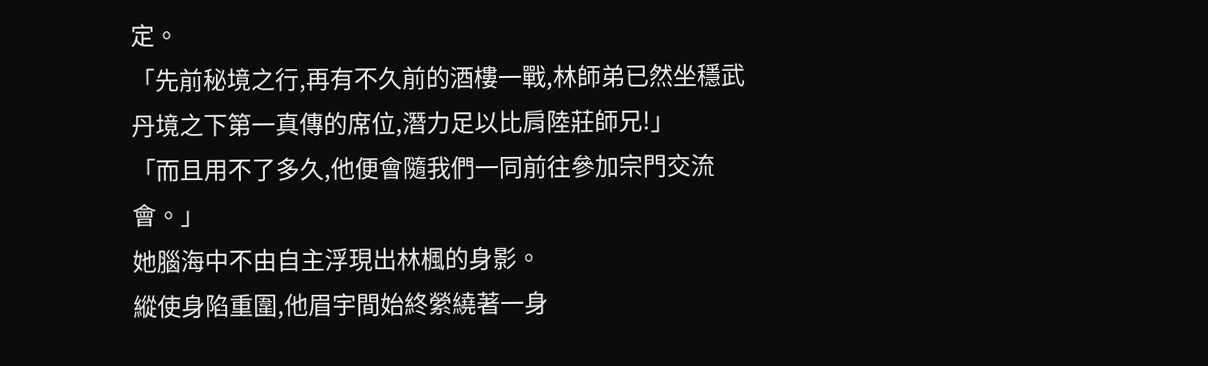定。
「先前秘境之行,再有不久前的酒樓一戰,林師弟已然坐穩武丹境之下第一真傳的席位,潛力足以比肩陸莊師兄!」
「而且用不了多久,他便會隨我們一同前往參加宗門交流會。」
她腦海中不由自主浮現出林楓的身影。
縱使身陷重圍,他眉宇間始終縈繞著一身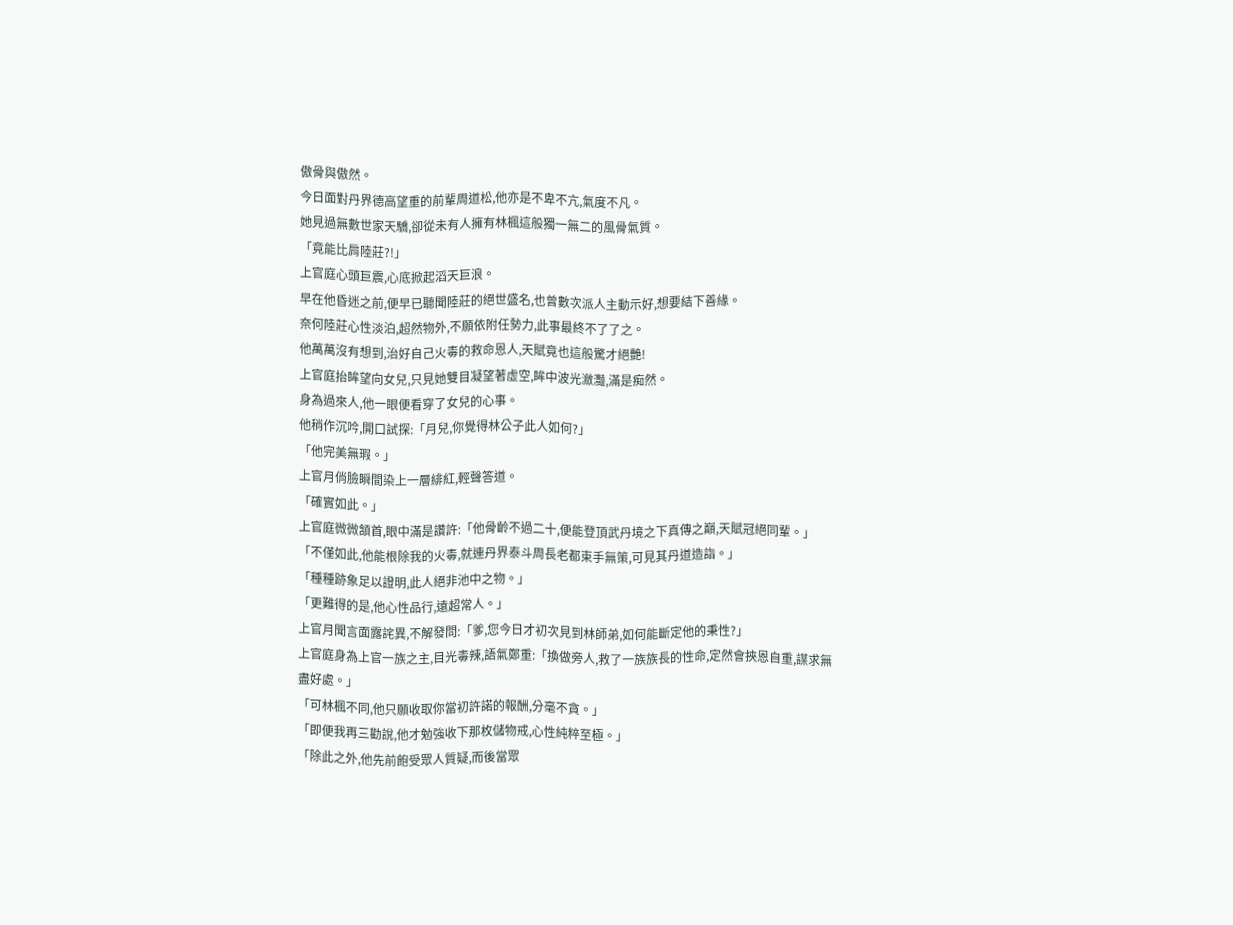傲骨與傲然。
今日面對丹界德高望重的前輩周道松,他亦是不卑不亢,氣度不凡。
她見過無數世家天驕,卻從未有人擁有林楓這般獨一無二的風骨氣質。
「竟能比肩陸莊?!」
上官庭心頭巨震,心底掀起滔天巨浪。
早在他昏迷之前,便早已聽聞陸莊的絕世盛名,也曾數次派人主動示好,想要結下善緣。
奈何陸莊心性淡泊,超然物外,不願依附任勢力,此事最終不了了之。
他萬萬沒有想到,治好自己火毒的救命恩人,天賦竟也這般驚才絕艷!
上官庭抬眸望向女兒,只見她雙目凝望著虛空,眸中波光瀲灩,滿是痴然。
身為過來人,他一眼便看穿了女兒的心事。
他稍作沉吟,開口試探:「月兒,你覺得林公子此人如何?」
「他完美無瑕。」
上官月俏臉瞬間染上一層緋紅,輕聲答道。
「確實如此。」
上官庭微微頷首,眼中滿是讚許:「他骨齡不過二十,便能登頂武丹境之下真傳之巔,天賦冠絕同輩。」
「不僅如此,他能根除我的火毒,就連丹界泰斗周長老都束手無策,可見其丹道造詣。」
「種種跡象足以證明,此人絕非池中之物。」
「更難得的是,他心性品行,遠超常人。」
上官月聞言面露詫異,不解發問:「爹,您今日才初次見到林師弟,如何能斷定他的秉性?」
上官庭身為上官一族之主,目光毒辣,語氣鄭重:「換做旁人,救了一族族長的性命,定然會挾恩自重,謀求無盡好處。」
「可林楓不同,他只願收取你當初許諾的報酬,分毫不貪。」
「即便我再三勸說,他才勉強收下那枚儲物戒,心性純粹至極。」
「除此之外,他先前飽受眾人質疑,而後當眾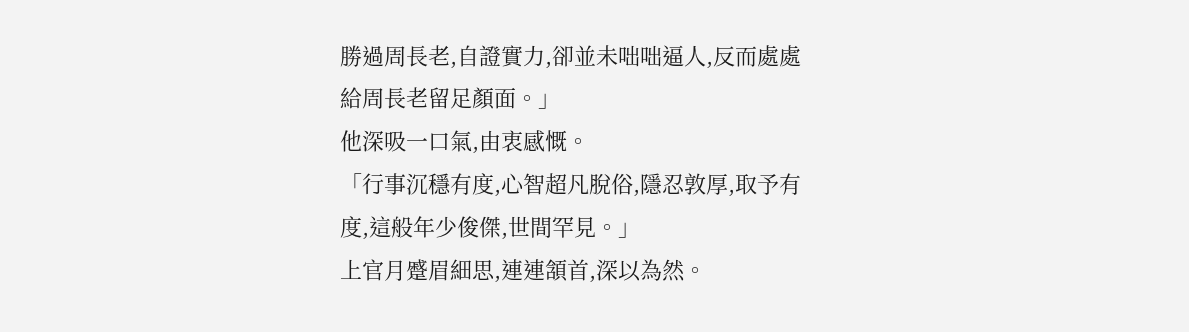勝過周長老,自證實力,卻並未咄咄逼人,反而處處給周長老留足顏面。」
他深吸一口氣,由衷感慨。
「行事沉穩有度,心智超凡脫俗,隱忍敦厚,取予有度,這般年少俊傑,世間罕見。」
上官月蹙眉細思,連連頷首,深以為然。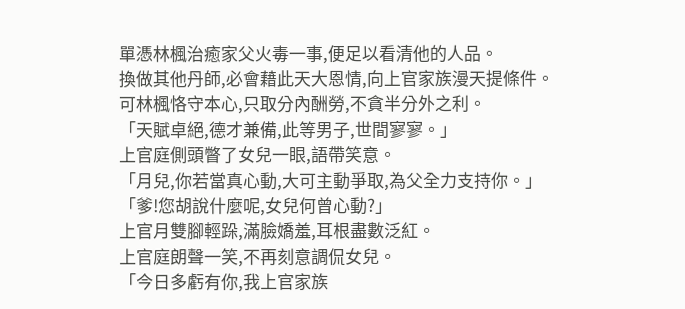單憑林楓治癒家父火毒一事,便足以看清他的人品。
換做其他丹師,必會藉此天大恩情,向上官家族漫天提條件。
可林楓恪守本心,只取分內酬勞,不貪半分外之利。
「天賦卓絕,德才兼備,此等男子,世間寥寥。」
上官庭側頭瞥了女兒一眼,語帶笑意。
「月兒,你若當真心動,大可主動爭取,為父全力支持你。」
「爹!您胡說什麼呢,女兒何曾心動?」
上官月雙腳輕跺,滿臉嬌羞,耳根盡數泛紅。
上官庭朗聲一笑,不再刻意調侃女兒。
「今日多虧有你,我上官家族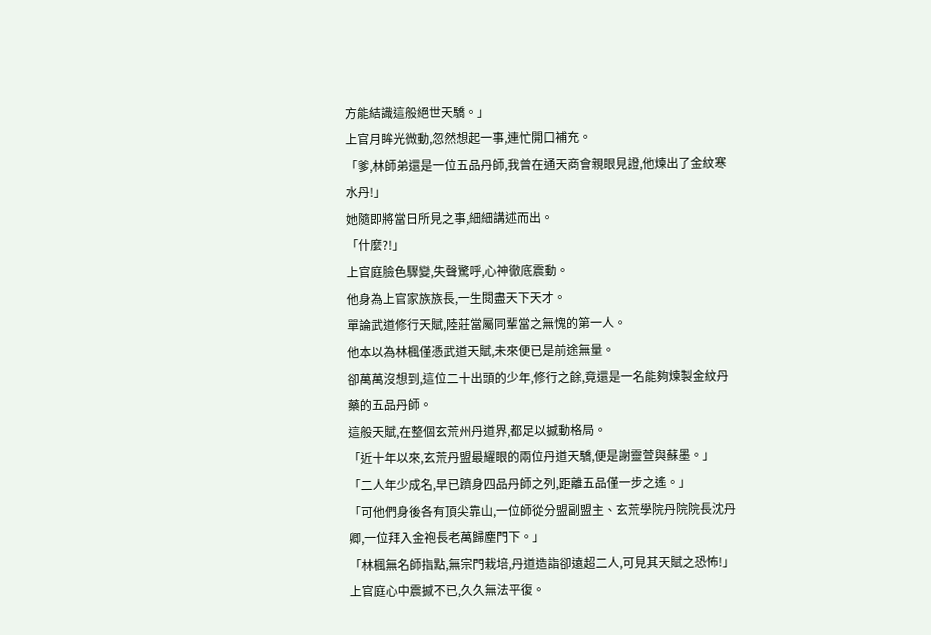方能結識這般絕世天驕。」
上官月眸光微動,忽然想起一事,連忙開口補充。
「爹,林師弟還是一位五品丹師,我曾在通天商會親眼見證,他煉出了金紋寒水丹!」
她隨即將當日所見之事,細細講述而出。
「什麼?!」
上官庭臉色驟變,失聲驚呼,心神徹底震動。
他身為上官家族族長,一生閱盡天下天才。
單論武道修行天賦,陸莊當屬同輩當之無愧的第一人。
他本以為林楓僅憑武道天賦,未來便已是前途無量。
卻萬萬沒想到,這位二十出頭的少年,修行之餘,竟還是一名能夠煉製金紋丹藥的五品丹師。
這般天賦,在整個玄荒州丹道界,都足以撼動格局。
「近十年以來,玄荒丹盟最耀眼的兩位丹道天驕,便是謝靈萱與蘇墨。」
「二人年少成名,早已躋身四品丹師之列,距離五品僅一步之遙。」
「可他們身後各有頂尖靠山,一位師從分盟副盟主、玄荒學院丹院院長沈丹卿,一位拜入金袍長老萬歸塵門下。」
「林楓無名師指點,無宗門栽培,丹道造詣卻遠超二人,可見其天賦之恐怖!」
上官庭心中震撼不已,久久無法平復。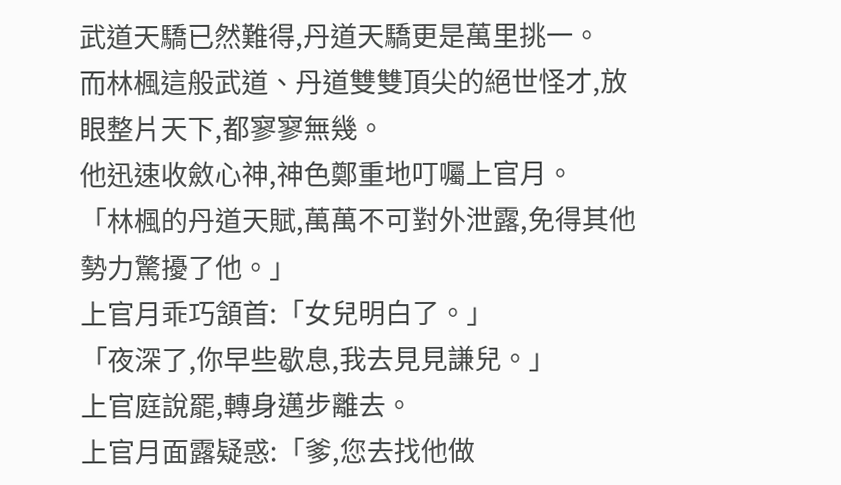武道天驕已然難得,丹道天驕更是萬里挑一。
而林楓這般武道、丹道雙雙頂尖的絕世怪才,放眼整片天下,都寥寥無幾。
他迅速收斂心神,神色鄭重地叮囑上官月。
「林楓的丹道天賦,萬萬不可對外泄露,免得其他勢力驚擾了他。」
上官月乖巧頷首:「女兒明白了。」
「夜深了,你早些歇息,我去見見謙兒。」
上官庭說罷,轉身邁步離去。
上官月面露疑惑:「爹,您去找他做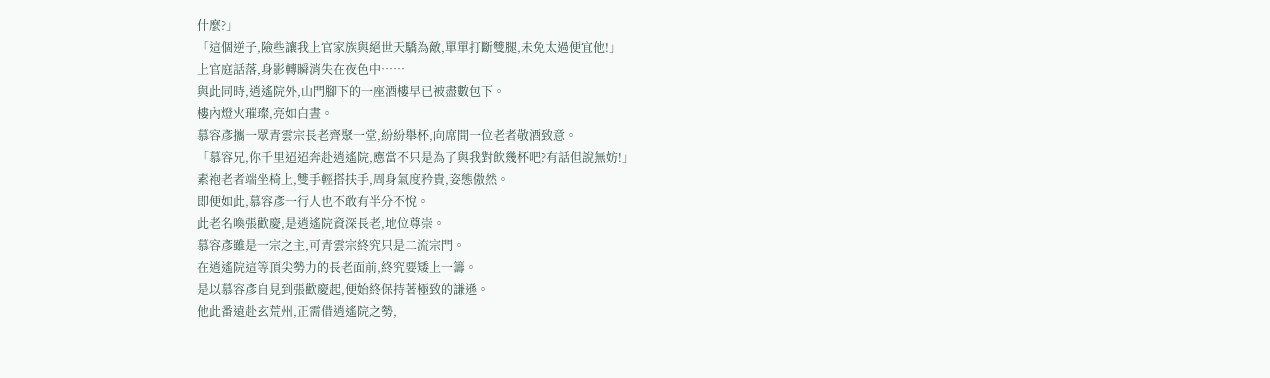什麼?」
「這個逆子,險些讓我上官家族與絕世天驕為敵,單單打斷雙腿,未免太過便宜他!」
上官庭話落,身影轉瞬消失在夜色中……
與此同時,逍遙院外,山門腳下的一座酒樓早已被盡數包下。
樓內燈火璀璨,亮如白晝。
慕容彥攜一眾青雲宗長老齊聚一堂,紛紛舉杯,向席間一位老者敬酒致意。
「慕容兄,你千里迢迢奔赴逍遙院,應當不只是為了與我對飲幾杯吧?有話但說無妨!」
素袍老者端坐椅上,雙手輕搭扶手,周身氣度矜貴,姿態傲然。
即便如此,慕容彥一行人也不敢有半分不悅。
此老名喚張歡慶,是逍遙院資深長老,地位尊崇。
慕容彥雖是一宗之主,可青雲宗終究只是二流宗門。
在逍遙院這等頂尖勢力的長老面前,終究要矮上一籌。
是以慕容彥自見到張歡慶起,便始終保持著極致的謙遜。
他此番遠赴玄荒州,正需借逍遙院之勢,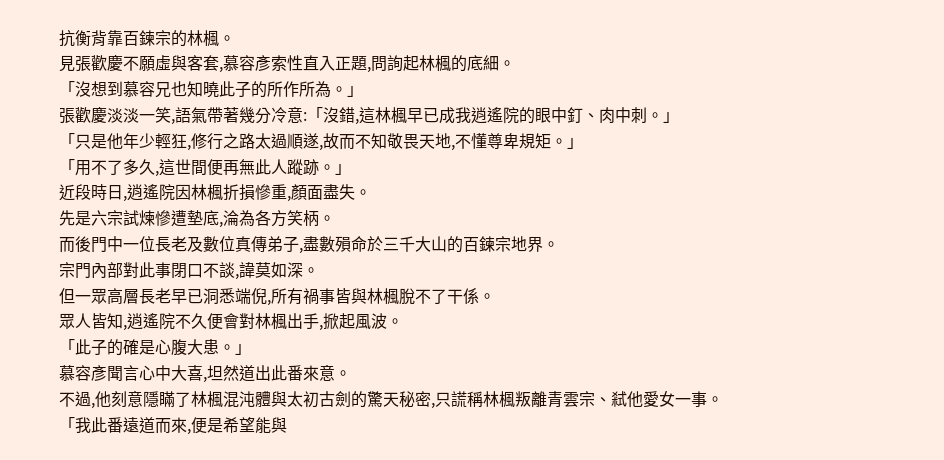抗衡背靠百鍊宗的林楓。
見張歡慶不願虛與客套,慕容彥索性直入正題,問詢起林楓的底細。
「沒想到慕容兄也知曉此子的所作所為。」
張歡慶淡淡一笑,語氣帶著幾分冷意:「沒錯,這林楓早已成我逍遙院的眼中釘、肉中刺。」
「只是他年少輕狂,修行之路太過順遂,故而不知敬畏天地,不懂尊卑規矩。」
「用不了多久,這世間便再無此人蹤跡。」
近段時日,逍遙院因林楓折損慘重,顏面盡失。
先是六宗試煉慘遭墊底,淪為各方笑柄。
而後門中一位長老及數位真傳弟子,盡數殞命於三千大山的百鍊宗地界。
宗門內部對此事閉口不談,諱莫如深。
但一眾高層長老早已洞悉端倪,所有禍事皆與林楓脫不了干係。
眾人皆知,逍遙院不久便會對林楓出手,掀起風波。
「此子的確是心腹大患。」
慕容彥聞言心中大喜,坦然道出此番來意。
不過,他刻意隱瞞了林楓混沌體與太初古劍的驚天秘密,只謊稱林楓叛離青雲宗、弒他愛女一事。
「我此番遠道而來,便是希望能與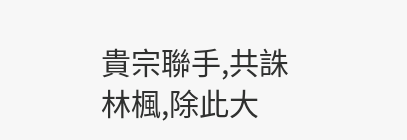貴宗聯手,共誅林楓,除此大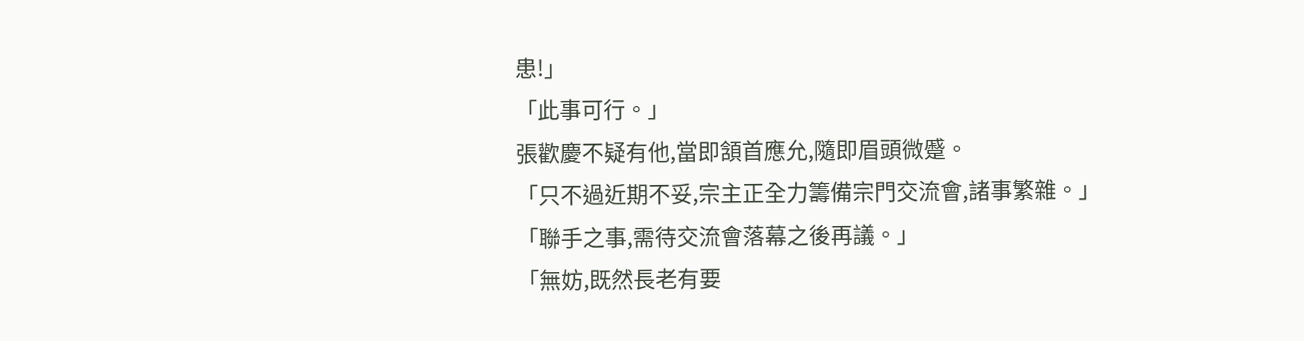患!」
「此事可行。」
張歡慶不疑有他,當即頷首應允,隨即眉頭微蹙。
「只不過近期不妥,宗主正全力籌備宗門交流會,諸事繁雜。」
「聯手之事,需待交流會落幕之後再議。」
「無妨,既然長老有要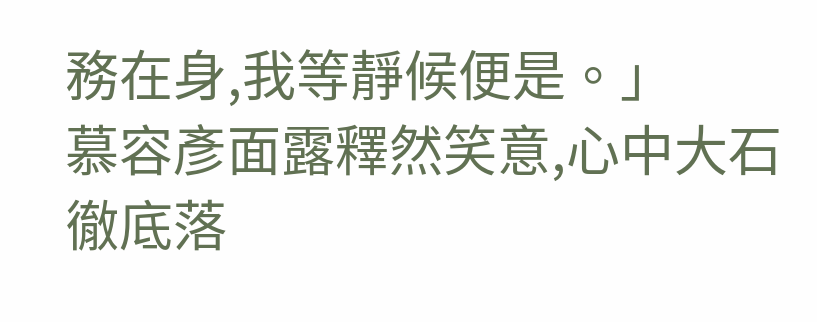務在身,我等靜候便是。」
慕容彥面露釋然笑意,心中大石徹底落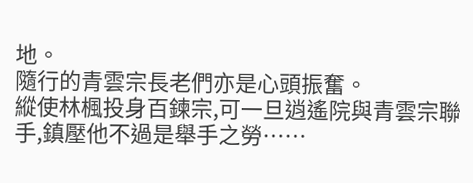地。
隨行的青雲宗長老們亦是心頭振奮。
縱使林楓投身百鍊宗,可一旦逍遙院與青雲宗聯手,鎮壓他不過是舉手之勞……